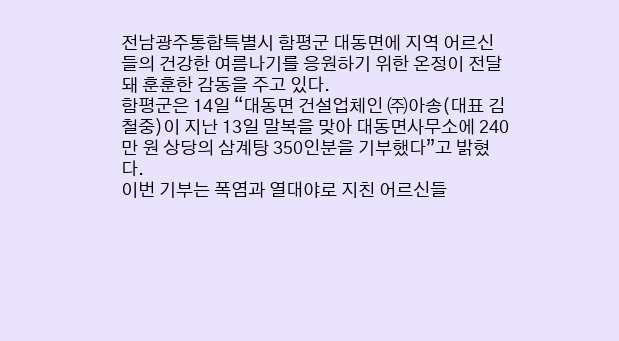전남광주통합특별시 함평군 대동면에 지역 어르신들의 건강한 여름나기를 응원하기 위한 온정이 전달돼 훈훈한 감동을 주고 있다.
함평군은 14일 “대동면 건설업체인 ㈜아송(대표 김철중)이 지난 13일 말복을 맞아 대동면사무소에 240만 원 상당의 삼계탕 350인분을 기부했다”고 밝혔다.
이번 기부는 폭염과 열대야로 지친 어르신들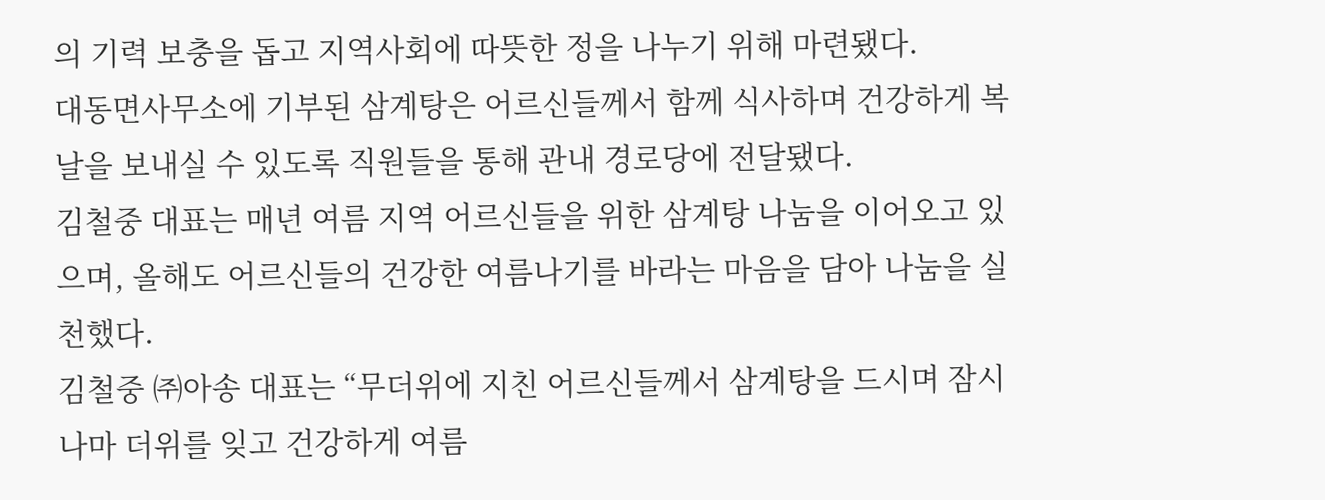의 기력 보충을 돕고 지역사회에 따뜻한 정을 나누기 위해 마련됐다.
대동면사무소에 기부된 삼계탕은 어르신들께서 함께 식사하며 건강하게 복날을 보내실 수 있도록 직원들을 통해 관내 경로당에 전달됐다.
김철중 대표는 매년 여름 지역 어르신들을 위한 삼계탕 나눔을 이어오고 있으며, 올해도 어르신들의 건강한 여름나기를 바라는 마음을 담아 나눔을 실천했다.
김철중 ㈜아송 대표는 “무더위에 지친 어르신들께서 삼계탕을 드시며 잠시나마 더위를 잊고 건강하게 여름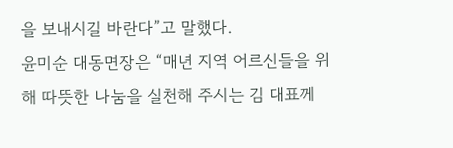을 보내시길 바란다”고 말했다.
윤미순 대동면장은 “매년 지역 어르신들을 위해 따뜻한 나눔을 실천해 주시는 김 대표께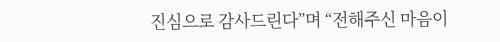진심으로 감사드린다”며 “전해주신 마음이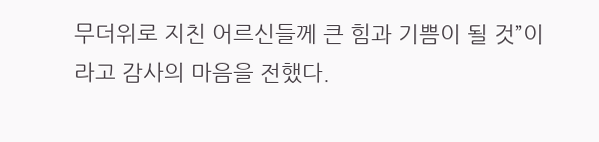무더위로 지친 어르신들께 큰 힘과 기쁨이 될 것”이라고 감사의 마음을 전했다.